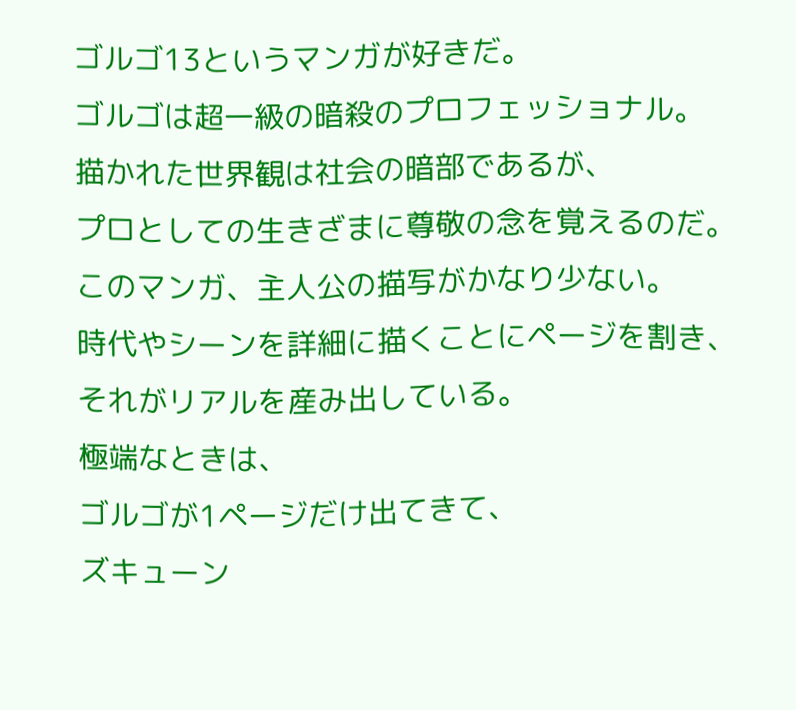ゴルゴ13というマンガが好きだ。
ゴルゴは超一級の暗殺のプロフェッショナル。
描かれた世界観は社会の暗部であるが、
プロとしての生きざまに尊敬の念を覚えるのだ。
このマンガ、主人公の描写がかなり少ない。
時代やシーンを詳細に描くことにページを割き、
それがリアルを産み出している。
極端なときは、
ゴルゴが1ページだけ出てきて、
ズキューン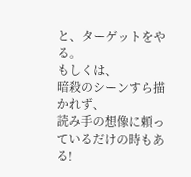と、ターゲットをやる。
もしくは、
暗殺のシーンすら描かれず、
読み手の想像に頼っているだけの時もある!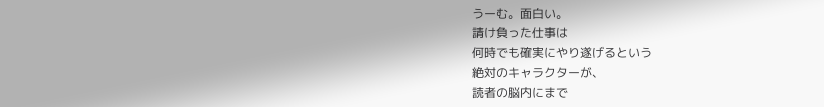うーむ。面白い。
請け負った仕事は
何時でも確実にやり遂げるという
絶対のキャラクターが、
読者の脳内にまで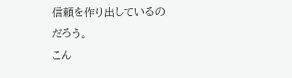信頼を作り出しているのだろう。
こん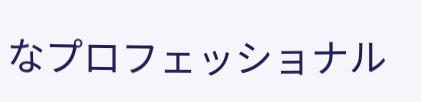なプロフェッショナル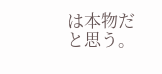は本物だと思う。